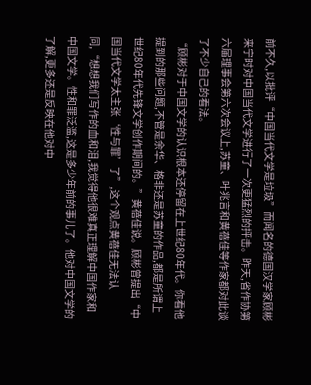前不久,以批评“中国当代文学是垃圾”而闻名的德国汉学家顾彬来宁时对中国当代文学进行了一次更猛烈的抨击。昨天,省作协第六届理事会第六次会议上,苏童、叶兆言和黄蓓佳等作家都对此谈了不少自己的看法。
“顾彬对于中国文学的认识根本还停留在上世纪80年代。你看他提到的那些问题,不管是余华、格非还是苏童的作品,都是所谓上世纪80年代先锋文学创作期间的。”黄蓓佳说。顾彬曾提出“中国当代文学太主张‘性与罪’了”,这个观点黄蓓佳无法认同,“想想我们写作的血和泪,我觉得他很难真正理解中国作家和中国文学。性和罪泛滥,这是多少年前的事儿了。他对中国文学的了解,更多还是反映在他对中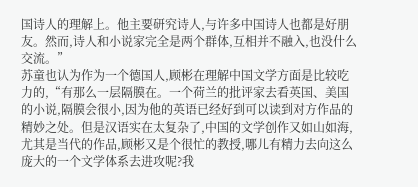国诗人的理解上。他主要研究诗人,与许多中国诗人也都是好朋友。然而,诗人和小说家完全是两个群体,互相并不融入,也没什么交流。”
苏童也认为作为一个德国人,顾彬在理解中国文学方面是比较吃力的,“有那么一层隔膜在。一个荷兰的批评家去看英国、美国的小说,隔膜会很小,因为他的英语已经好到可以读到对方作品的精妙之处。但是汉语实在太复杂了,中国的文学创作又如山如海,尤其是当代的作品,顾彬又是个很忙的教授,哪儿有精力去向这么庞大的一个文学体系去进攻呢?我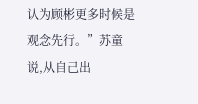认为顾彬更多时候是观念先行。”苏童说,从自己出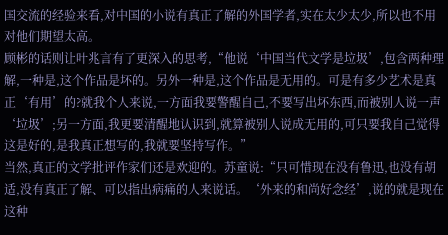国交流的经验来看,对中国的小说有真正了解的外国学者,实在太少太少,所以也不用对他们期望太高。
顾彬的话则让叶兆言有了更深入的思考,“他说‘中国当代文学是垃圾’,包含两种理解,一种是,这个作品是坏的。另外一种是,这个作品是无用的。可是有多少艺术是真正‘有用’的?就我个人来说,一方面我要警醒自己,不要写出坏东西,而被别人说一声‘垃圾’;另一方面,我更要清醒地认识到,就算被别人说成无用的,可只要我自己觉得这是好的,是我真正想写的,我就要坚持写作。”
当然,真正的文学批评作家们还是欢迎的。苏童说:“只可惜现在没有鲁迅,也没有胡适,没有真正了解、可以指出病痛的人来说话。‘外来的和尚好念经’,说的就是现在这种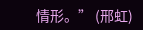情形。” (邢虹)